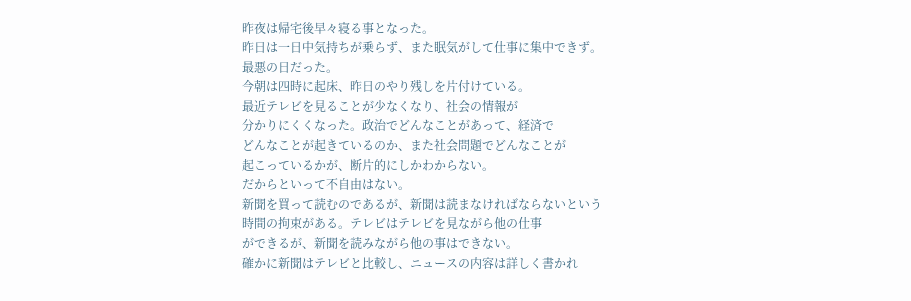昨夜は帰宅後早々寝る事となった。
昨日は一日中気持ちが乗らず、また眠気がして仕事に集中できず。
最悪の日だった。
今朝は四時に起床、昨日のやり残しを片付けている。
最近テレビを見ることが少なくなり、社会の情報が
分かりにくくなった。政治でどんなことがあって、経済で
どんなことが起きているのか、また社会問題でどんなことが
起こっているかが、断片的にしかわからない。
だからといって不自由はない。
新聞を買って読むのであるが、新聞は読まなければならないという
時間の拘束がある。テレビはテレビを見ながら他の仕事
ができるが、新聞を読みながら他の事はできない。
確かに新聞はテレビと比較し、ニュースの内容は詳しく書かれ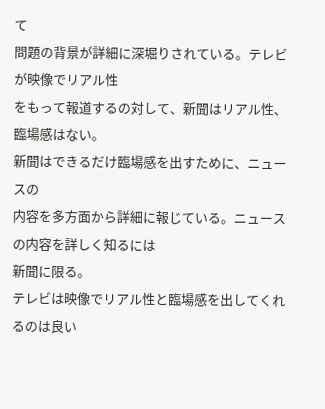て
問題の背景が詳細に深堀りされている。テレビが映像でリアル性
をもって報道するの対して、新聞はリアル性、臨場感はない。
新聞はできるだけ臨場感を出すために、ニュースの
内容を多方面から詳細に報じている。ニュースの内容を詳しく知るには
新聞に限る。
テレビは映像でリアル性と臨場感を出してくれるのは良い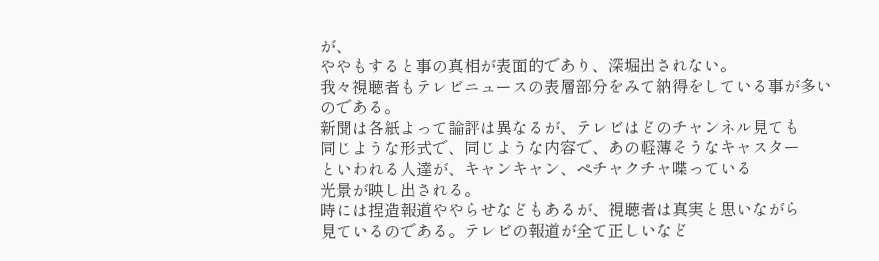が、
ややもすると事の真相が表面的であり、深堀出されない。
我々視聴者もテレビニュースの表層部分をみて納得をしている事が多い
のである。
新聞は各紙よって論評は異なるが、テレビはどのチャンネル見ても
同じような形式で、同じような内容で、あの軽薄そうなキャスター
といわれる人達が、キャンキャン、ペチャクチャ喋っている
光景が映し出される。
時には捏造報道ややらせなどもあるが、視聴者は真実と思いながら
見ているのである。テレビの報道が全て正しいなど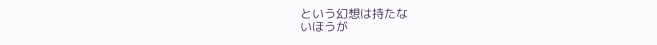という幻想は持たな
いほうが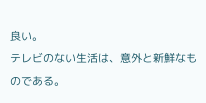良い。
テレビのない生活は、意外と新鮮なものである。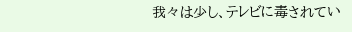我々は少し、テレビに毒されてい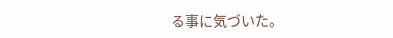る事に気づいた。